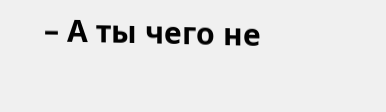– А ты чего не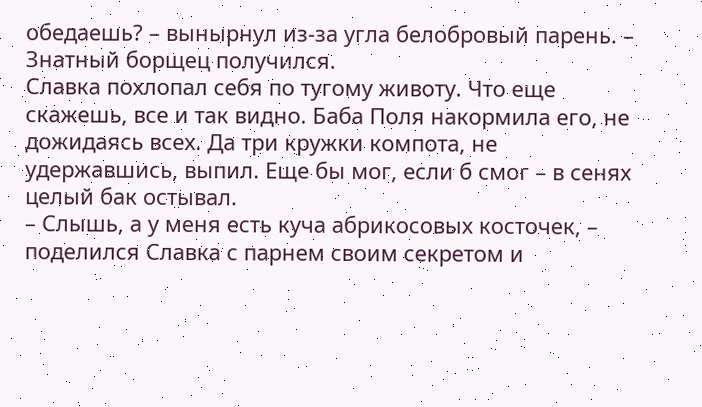обедаешь? – вынырнул из-за угла белобровый парень. – Знатный борщец получился.
Славка похлопал себя по тугому животу. Что еще скажешь, все и так видно. Баба Поля накормила его, не дожидаясь всех. Да три кружки компота, не удержавшись, выпил. Еще бы мог, если б смог – в сенях целый бак остывал.
– Слышь, а у меня есть куча абрикосовых косточек, – поделился Славка с парнем своим секретом и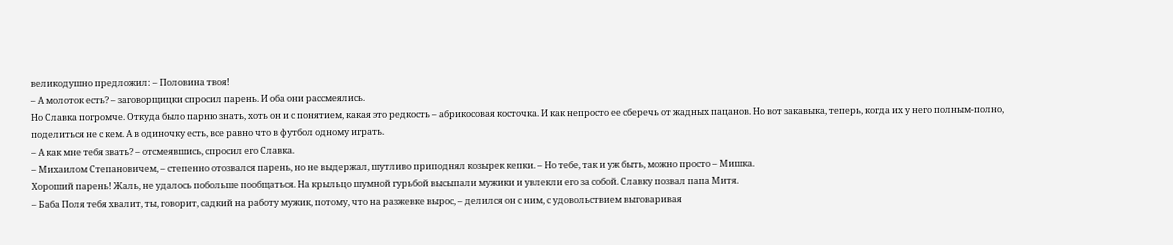великодушно предложил: – Половина твоя!
– А молоток есть? – заговорщицки спросил парень. И оба они рассмеялись.
Но Славка погромче. Откуда было парню знать, хоть он и с понятием, какая это редкость – абрикосовая косточка. И как непросто ее сберечь от жадных пацанов. Но вот закавыка, теперь, когда их у него полным-полно, поделиться не с кем. А в одиночку есть, все равно что в футбол одному играть.
– А как мне тебя звать? – отсмеявшись, спросил его Славка.
– Михаилом Степановичем, – степенно отозвался парень, но не выдержал, шутливо приподнял козырек кепки. – Но тебе, так и уж быть, можно просто – Мишка.
Хороший парень! Жаль, не удалось побольше пообщаться. На крыльцо шумной гурьбой высыпали мужики и увлекли его за собой. Славку позвал папа Митя.
– Баба Поля тебя хвалит, ты, говорит, садкий на работу мужик, потому, что на разжевке вырос, – делился он с ним, с удовольствием выговаривая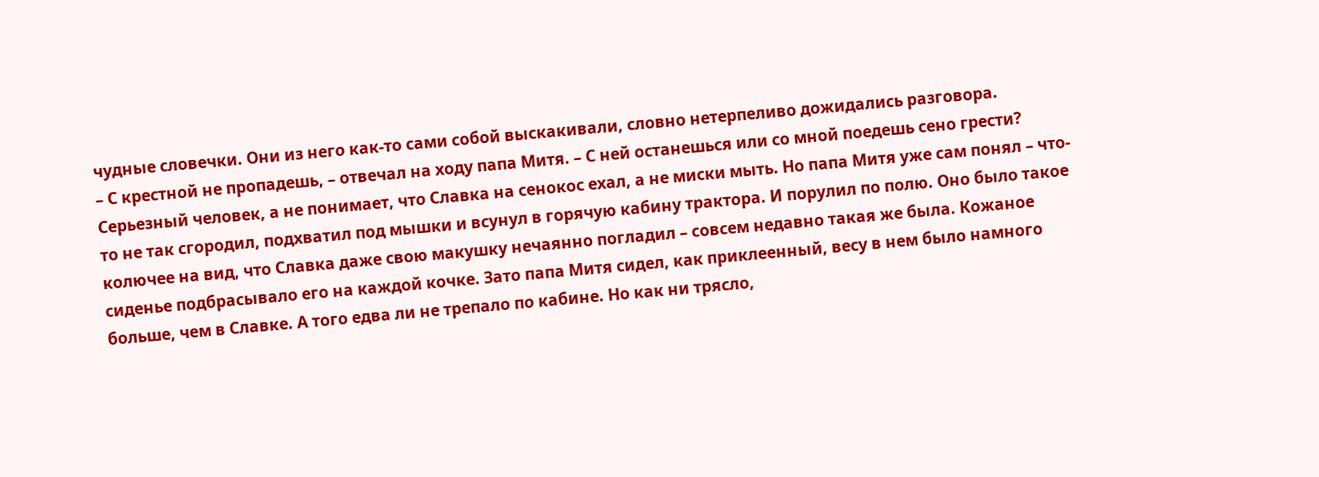чудные словечки. Они из него как-то сами собой выскакивали, словно нетерпеливо дожидались разговора.
– С крестной не пропадешь, – отвечал на ходу папа Митя. – С ней останешься или со мной поедешь сено грести?
Серьезный человек, а не понимает, что Славка на сенокос ехал, а не миски мыть. Но папа Митя уже сам понял – что-то не так сгородил, подхватил под мышки и всунул в горячую кабину трактора. И порулил по полю. Оно было такое колючее на вид, что Славка даже свою макушку нечаянно погладил – совсем недавно такая же была. Кожаное сиденье подбрасывало его на каждой кочке. Зато папа Митя сидел, как приклеенный, весу в нем было намного больше, чем в Славке. А того едва ли не трепало по кабине. Но как ни трясло,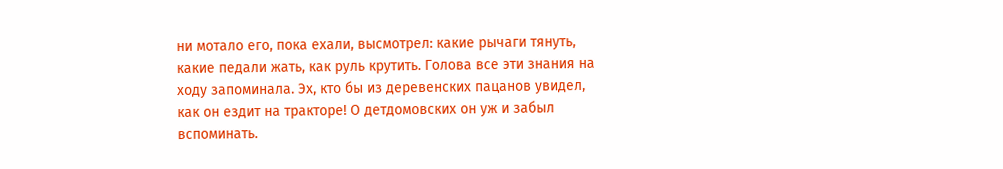ни мотало его, пока ехали, высмотрел: какие рычаги тянуть, какие педали жать, как руль крутить. Голова все эти знания на ходу запоминала. Эх, кто бы из деревенских пацанов увидел, как он ездит на тракторе! О детдомовских он уж и забыл вспоминать.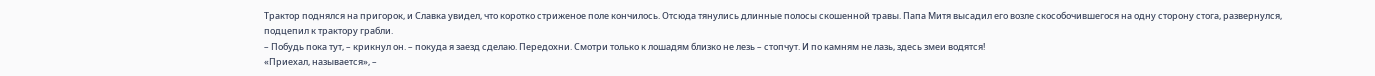Трактор поднялся на пригорок, и Славка увидел, что коротко стриженое поле кончилось. Отсюда тянулись длинные полосы скошенной травы. Папа Митя высадил его возле скособочившегося на одну сторону стога, развернулся, подцепил к трактору грабли.
– Побудь пока тут, – крикнул он. – покуда я заезд сделаю. Передохни. Смотри только к лошадям близко не лезь – стопчут. И по камням не лазь, здесь змеи водятся!
«Приехал, называется», –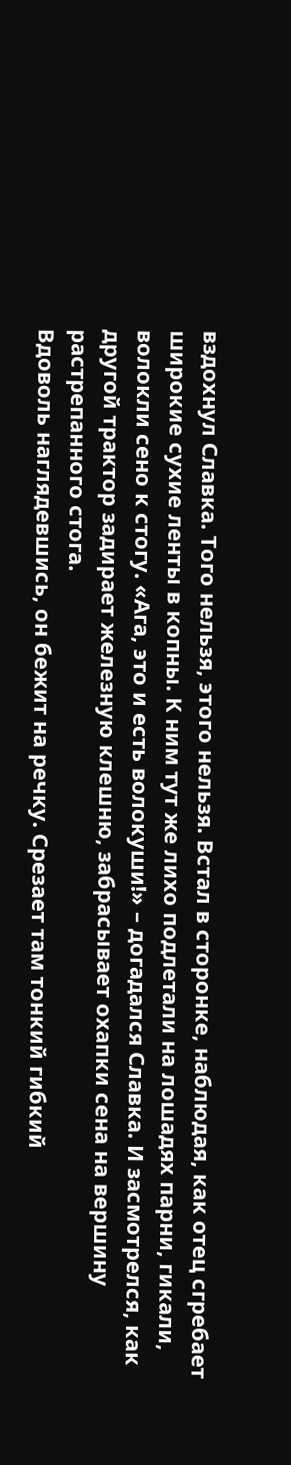вздохнул Славка. Того нельзя, этого нельзя. Встал в сторонке, наблюдая, как отец сгребает широкие сухие ленты в копны. К ним тут же лихо подлетали на лошадях парни, гикали, волокли сено к стогу. «Ага, это и есть волокуши!» – догадался Славка. И засмотрелся, как другой трактор задирает железную клешню, забрасывает охапки сена на вершину растрепанного стога.
Вдоволь наглядевшись, он бежит на речку. Срезает там тонкий гибкий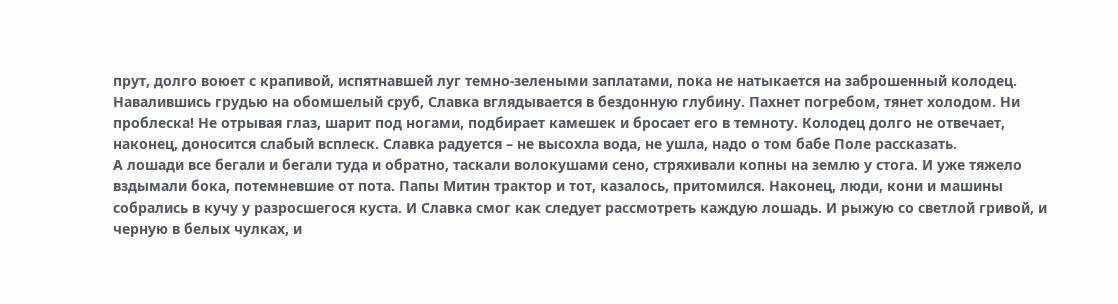прут, долго воюет с крапивой, испятнавшей луг темно-зелеными заплатами, пока не натыкается на заброшенный колодец. Навалившись грудью на обомшелый сруб, Славка вглядывается в бездонную глубину. Пахнет погребом, тянет холодом. Ни проблеска! Не отрывая глаз, шарит под ногами, подбирает камешек и бросает его в темноту. Колодец долго не отвечает, наконец, доносится слабый всплеск. Славка радуется – не высохла вода, не ушла, надо о том бабе Поле рассказать.
А лошади все бегали и бегали туда и обратно, таскали волокушами сено, стряхивали копны на землю у стога. И уже тяжело вздымали бока, потемневшие от пота. Папы Митин трактор и тот, казалось, притомился. Наконец, люди, кони и машины собрались в кучу у разросшегося куста. И Славка смог как следует рассмотреть каждую лошадь. И рыжую со светлой гривой, и черную в белых чулках, и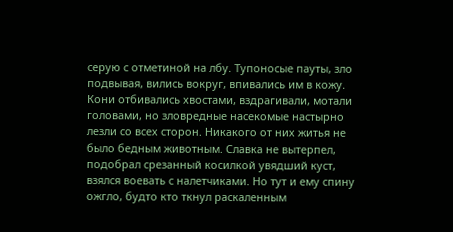серую с отметиной на лбу. Тупоносые пауты, зло подвывая, вились вокруг, впивались им в кожу. Кони отбивались хвостами, вздрагивали, мотали головами, но зловредные насекомые настырно лезли со всех сторон. Никакого от них житья не было бедным животным. Славка не вытерпел, подобрал срезанный косилкой увядший куст, взялся воевать с налетчиками. Но тут и ему спину ожгло, будто кто ткнул раскаленным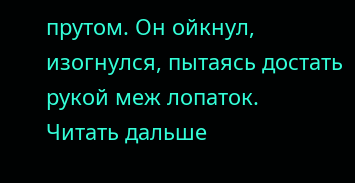прутом. Он ойкнул, изогнулся, пытаясь достать рукой меж лопаток.
Читать дальше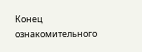Конец ознакомительного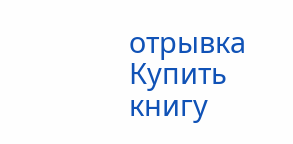отрывка
Купить книгу